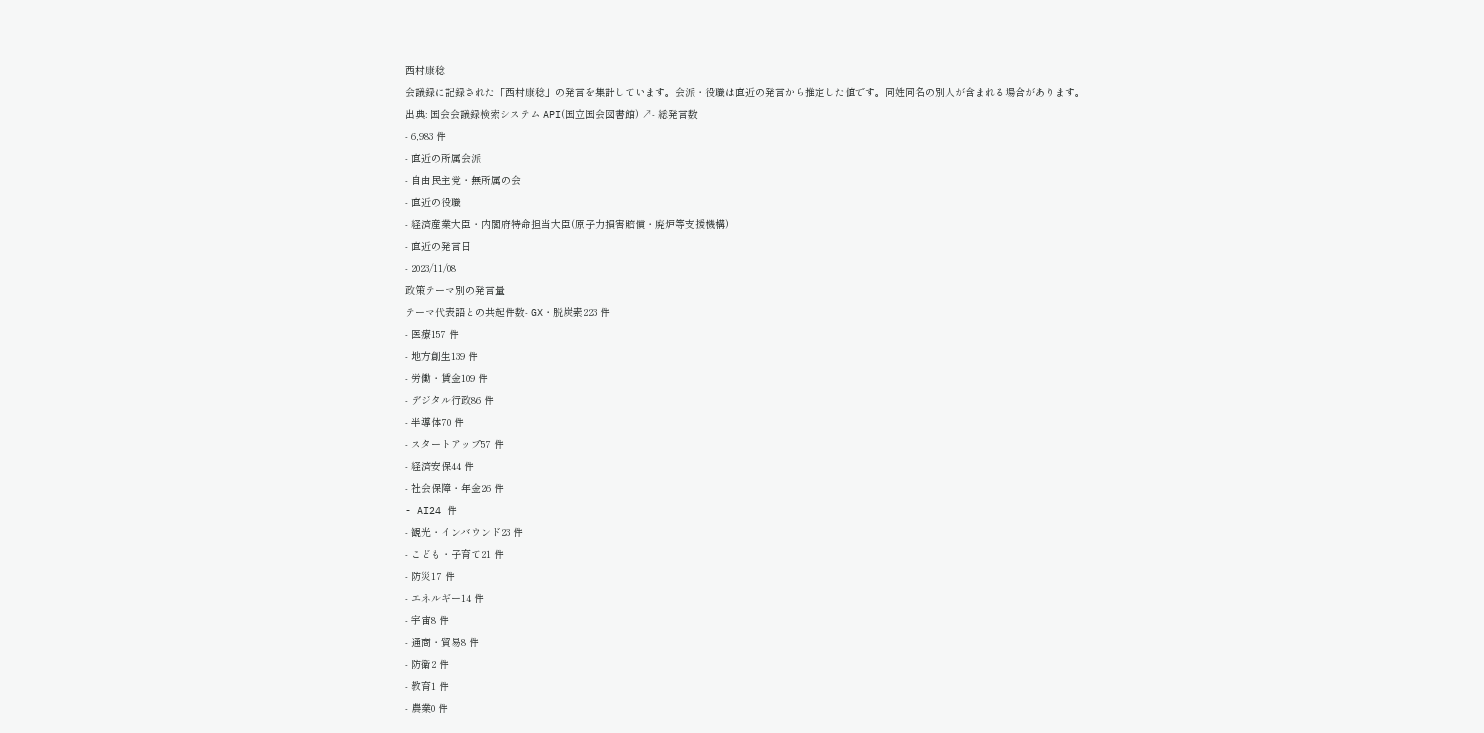西村康稔
会議録に記録された「西村康稔」の発言を集計しています。会派・役職は直近の発言から推定した値です。同姓同名の別人が含まれる場合があります。
出典: 国会会議録検索システム API(国立国会図書館) ↗- 総発言数
- 6,983 件
- 直近の所属会派
- 自由民主党・無所属の会
- 直近の役職
- 経済産業大臣・内閣府特命担当大臣(原子力損害賠償・廃炉等支援機構)
- 直近の発言日
- 2023/11/08
政策テーマ別の発言量
テーマ代表語との共起件数- GX・脱炭素223 件
- 医療157 件
- 地方創生139 件
- 労働・賃金109 件
- デジタル行政86 件
- 半導体70 件
- スタートアップ57 件
- 経済安保44 件
- 社会保障・年金26 件
- AI24 件
- 観光・インバウンド23 件
- こども・子育て21 件
- 防災17 件
- エネルギー14 件
- 宇宙8 件
- 通商・貿易8 件
- 防衛2 件
- 教育1 件
- 農業0 件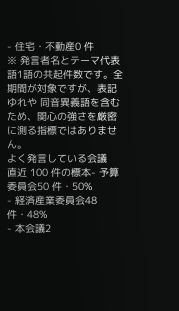- 住宅・不動産0 件
※ 発言者名とテーマ代表語1語の共起件数です。全期間が対象ですが、表記ゆれや 同音異義語を含むため、関心の強さを厳密に測る指標ではありません。
よく発言している会議
直近 100 件の標本- 予算委員会50 件・50%
- 経済産業委員会48 件・48%
- 本会議2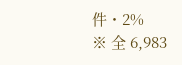件・2%
※ 全 6,983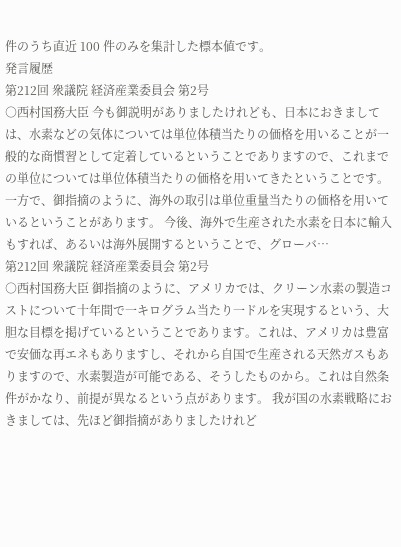件のうち直近 100 件のみを集計した標本値です。
発言履歴
第212回 衆議院 経済産業委員会 第2号
○西村国務大臣 今も御説明がありましたけれども、日本におきましては、水素などの気体については単位体積当たりの価格を用いることが一般的な商慣習として定着しているということでありますので、これまでの単位については単位体積当たりの価格を用いてきたということです。 一方で、御指摘のように、海外の取引は単位重量当たりの価格を用いているということがあります。 今後、海外で生産された水素を日本に輸入もすれば、あるいは海外展開するということで、グローバ…
第212回 衆議院 経済産業委員会 第2号
○西村国務大臣 御指摘のように、アメリカでは、クリーン水素の製造コストについて十年間で一キログラム当たり一ドルを実現するという、大胆な目標を掲げているということであります。これは、アメリカは豊富で安価な再エネもありますし、それから自国で生産される天然ガスもありますので、水素製造が可能である、そうしたものから。これは自然条件がかなり、前提が異なるという点があります。 我が国の水素戦略におきましては、先ほど御指摘がありましたけれど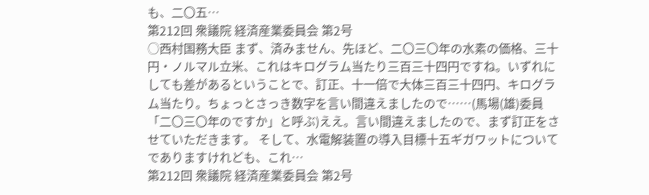も、二〇五…
第212回 衆議院 経済産業委員会 第2号
○西村国務大臣 まず、済みません、先ほど、二〇三〇年の水素の価格、三十円・ノルマル立米、これはキログラム当たり三百三十四円ですね。いずれにしても差があるということで、訂正、十一倍で大体三百三十四円、キログラム当たり。ちょっとさっき数字を言い間違えましたので……(馬場(雄)委員「二〇三〇年のですか」と呼ぶ)ええ。言い間違えましたので、まず訂正をさせていただきます。 そして、水電解装置の導入目標十五ギガワットについてでありますけれども、これ…
第212回 衆議院 経済産業委員会 第2号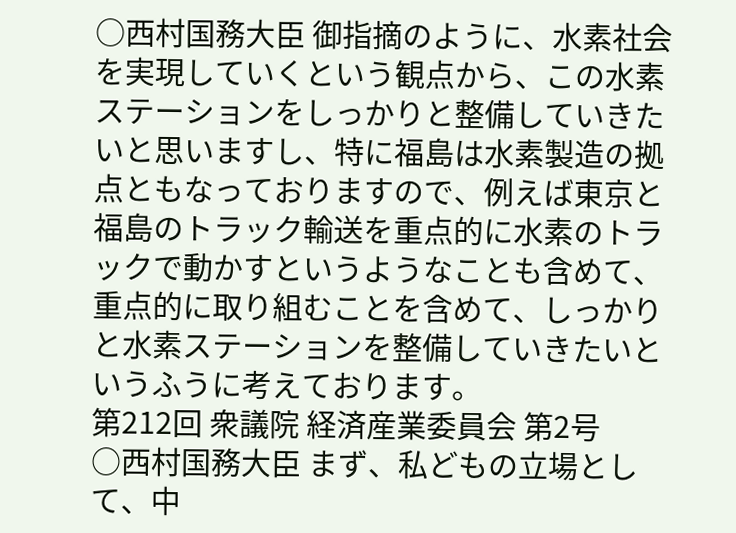○西村国務大臣 御指摘のように、水素社会を実現していくという観点から、この水素ステーションをしっかりと整備していきたいと思いますし、特に福島は水素製造の拠点ともなっておりますので、例えば東京と福島のトラック輸送を重点的に水素のトラックで動かすというようなことも含めて、重点的に取り組むことを含めて、しっかりと水素ステーションを整備していきたいというふうに考えております。
第212回 衆議院 経済産業委員会 第2号
○西村国務大臣 まず、私どもの立場として、中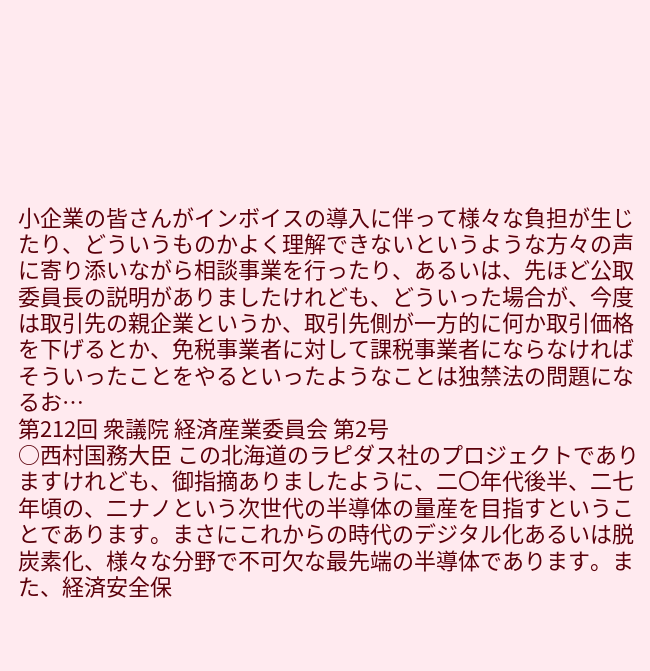小企業の皆さんがインボイスの導入に伴って様々な負担が生じたり、どういうものかよく理解できないというような方々の声に寄り添いながら相談事業を行ったり、あるいは、先ほど公取委員長の説明がありましたけれども、どういった場合が、今度は取引先の親企業というか、取引先側が一方的に何か取引価格を下げるとか、免税事業者に対して課税事業者にならなければそういったことをやるといったようなことは独禁法の問題になるお…
第212回 衆議院 経済産業委員会 第2号
○西村国務大臣 この北海道のラピダス社のプロジェクトでありますけれども、御指摘ありましたように、二〇年代後半、二七年頃の、二ナノという次世代の半導体の量産を目指すということであります。まさにこれからの時代のデジタル化あるいは脱炭素化、様々な分野で不可欠な最先端の半導体であります。また、経済安全保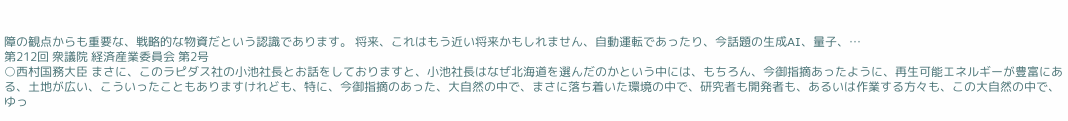障の観点からも重要な、戦略的な物資だという認識であります。 将来、これはもう近い将来かもしれません、自動運転であったり、今話題の生成AI、量子、…
第212回 衆議院 経済産業委員会 第2号
○西村国務大臣 まさに、このラピダス社の小池社長とお話をしておりますと、小池社長はなぜ北海道を選んだのかという中には、もちろん、今御指摘あったように、再生可能エネルギーが豊富にある、土地が広い、こういったこともありますけれども、特に、今御指摘のあった、大自然の中で、まさに落ち着いた環境の中で、研究者も開発者も、あるいは作業する方々も、この大自然の中で、ゆっ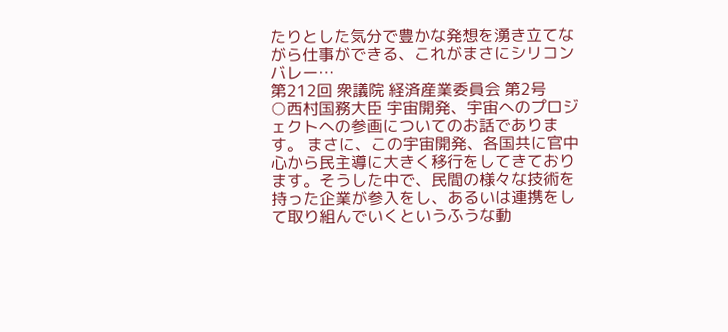たりとした気分で豊かな発想を湧き立てながら仕事ができる、これがまさにシリコンバレー…
第212回 衆議院 経済産業委員会 第2号
○西村国務大臣 宇宙開発、宇宙へのプロジェクトへの参画についてのお話であります。 まさに、この宇宙開発、各国共に官中心から民主導に大きく移行をしてきております。そうした中で、民間の様々な技術を持った企業が参入をし、あるいは連携をして取り組んでいくというふうな動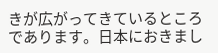きが広がってきているところであります。日本におきまし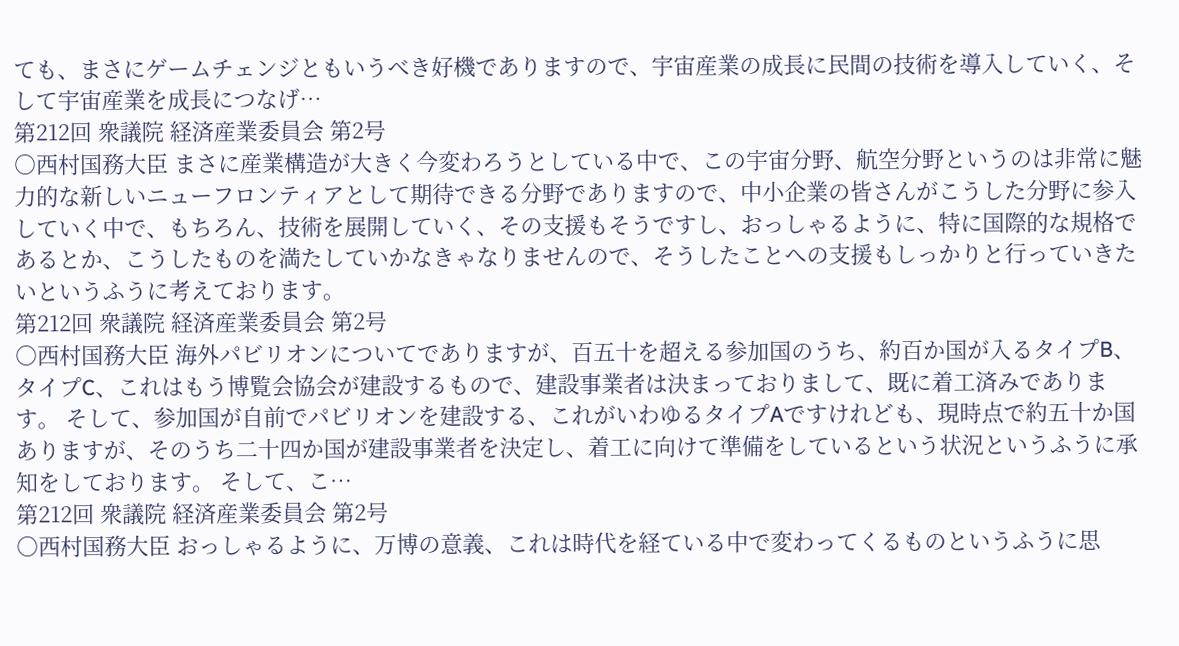ても、まさにゲームチェンジともいうべき好機でありますので、宇宙産業の成長に民間の技術を導入していく、そして宇宙産業を成長につなげ…
第212回 衆議院 経済産業委員会 第2号
○西村国務大臣 まさに産業構造が大きく今変わろうとしている中で、この宇宙分野、航空分野というのは非常に魅力的な新しいニューフロンティアとして期待できる分野でありますので、中小企業の皆さんがこうした分野に参入していく中で、もちろん、技術を展開していく、その支援もそうですし、おっしゃるように、特に国際的な規格であるとか、こうしたものを満たしていかなきゃなりませんので、そうしたことへの支援もしっかりと行っていきたいというふうに考えております。
第212回 衆議院 経済産業委員会 第2号
○西村国務大臣 海外パビリオンについてでありますが、百五十を超える参加国のうち、約百か国が入るタイプB、タイプC、これはもう博覧会協会が建設するもので、建設事業者は決まっておりまして、既に着工済みであります。 そして、参加国が自前でパビリオンを建設する、これがいわゆるタイプAですけれども、現時点で約五十か国ありますが、そのうち二十四か国が建設事業者を決定し、着工に向けて準備をしているという状況というふうに承知をしております。 そして、こ…
第212回 衆議院 経済産業委員会 第2号
○西村国務大臣 おっしゃるように、万博の意義、これは時代を経ている中で変わってくるものというふうに思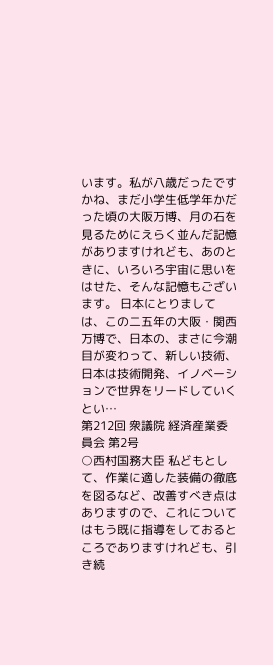います。私が八歳だったですかね、まだ小学生低学年かだった頃の大阪万博、月の石を見るためにえらく並んだ記憶がありますけれども、あのときに、いろいろ宇宙に思いをはせた、そんな記憶もございます。 日本にとりましては、この二五年の大阪・関西万博で、日本の、まさに今潮目が変わって、新しい技術、日本は技術開発、イノベーションで世界をリードしていくとい…
第212回 衆議院 経済産業委員会 第2号
○西村国務大臣 私どもとして、作業に適した装備の徹底を図るなど、改善すべき点はありますので、これについてはもう既に指導をしておるところでありますけれども、引き続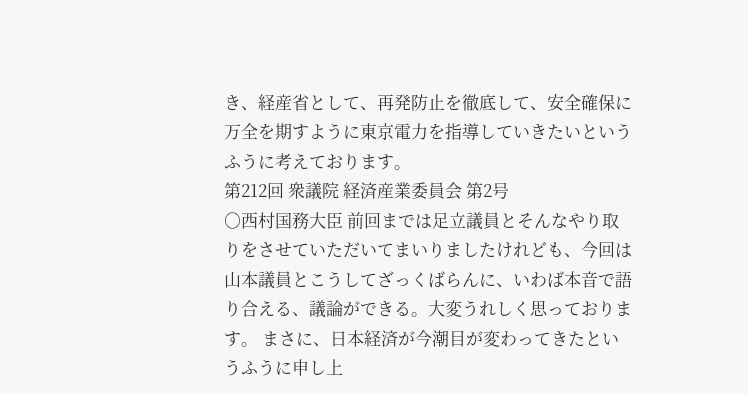き、経産省として、再発防止を徹底して、安全確保に万全を期すように東京電力を指導していきたいというふうに考えております。
第212回 衆議院 経済産業委員会 第2号
○西村国務大臣 前回までは足立議員とそんなやり取りをさせていただいてまいりましたけれども、今回は山本議員とこうしてざっくばらんに、いわば本音で語り合える、議論ができる。大変うれしく思っております。 まさに、日本経済が今潮目が変わってきたというふうに申し上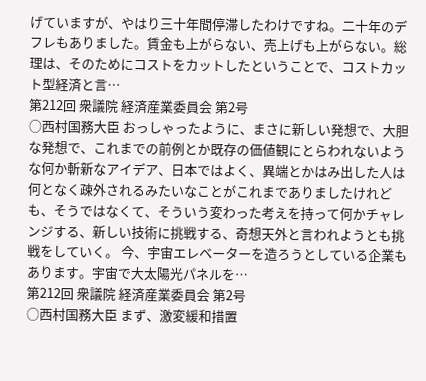げていますが、やはり三十年間停滞したわけですね。二十年のデフレもありました。賃金も上がらない、売上げも上がらない。総理は、そのためにコストをカットしたということで、コストカット型経済と言…
第212回 衆議院 経済産業委員会 第2号
○西村国務大臣 おっしゃったように、まさに新しい発想で、大胆な発想で、これまでの前例とか既存の価値観にとらわれないような何か斬新なアイデア、日本ではよく、異端とかはみ出した人は何となく疎外されるみたいなことがこれまでありましたけれども、そうではなくて、そういう変わった考えを持って何かチャレンジする、新しい技術に挑戦する、奇想天外と言われようとも挑戦をしていく。 今、宇宙エレベーターを造ろうとしている企業もあります。宇宙で大太陽光パネルを…
第212回 衆議院 経済産業委員会 第2号
○西村国務大臣 まず、激変緩和措置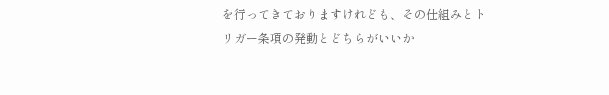を行ってきておりますけれども、その仕組みとトリガー条項の発動とどちらがいいか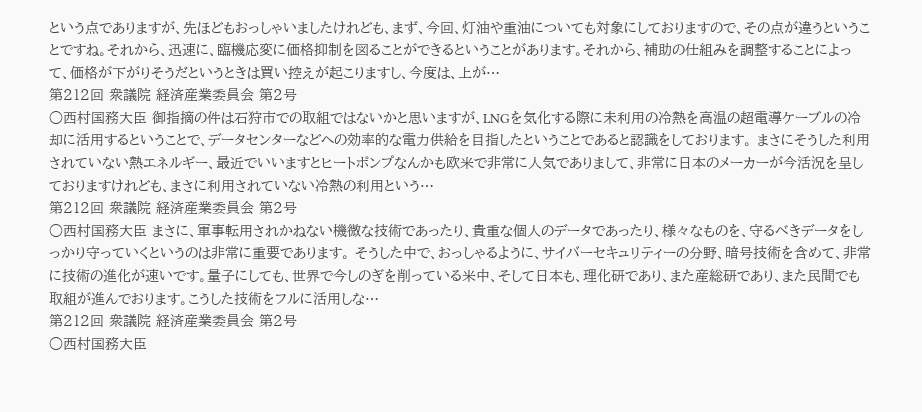という点でありますが、先ほどもおっしゃいましたけれども、まず、今回、灯油や重油についても対象にしておりますので、その点が違うということですね。それから、迅速に、臨機応変に価格抑制を図ることができるということがあります。それから、補助の仕組みを調整することによって、価格が下がりそうだというときは買い控えが起こりますし、今度は、上が…
第212回 衆議院 経済産業委員会 第2号
○西村国務大臣 御指摘の件は石狩市での取組ではないかと思いますが、LNGを気化する際に未利用の冷熱を高温の超電導ケーブルの冷却に活用するということで、データセンターなどへの効率的な電力供給を目指したということであると認識をしております。 まさにそうした利用されていない熱エネルギー、最近でいいますとヒートポンプなんかも欧米で非常に人気でありまして、非常に日本のメーカーが今活況を呈しておりますけれども、まさに利用されていない冷熱の利用という…
第212回 衆議院 経済産業委員会 第2号
○西村国務大臣 まさに、軍事転用されかねない機微な技術であったり、貴重な個人のデータであったり、様々なものを、守るべきデータをしっかり守っていくというのは非常に重要であります。 そうした中で、おっしゃるように、サイバーセキュリティーの分野、暗号技術を含めて、非常に技術の進化が速いです。量子にしても、世界で今しのぎを削っている米中、そして日本も、理化研であり、また産総研であり、また民間でも取組が進んでおります。こうした技術をフルに活用しな…
第212回 衆議院 経済産業委員会 第2号
○西村国務大臣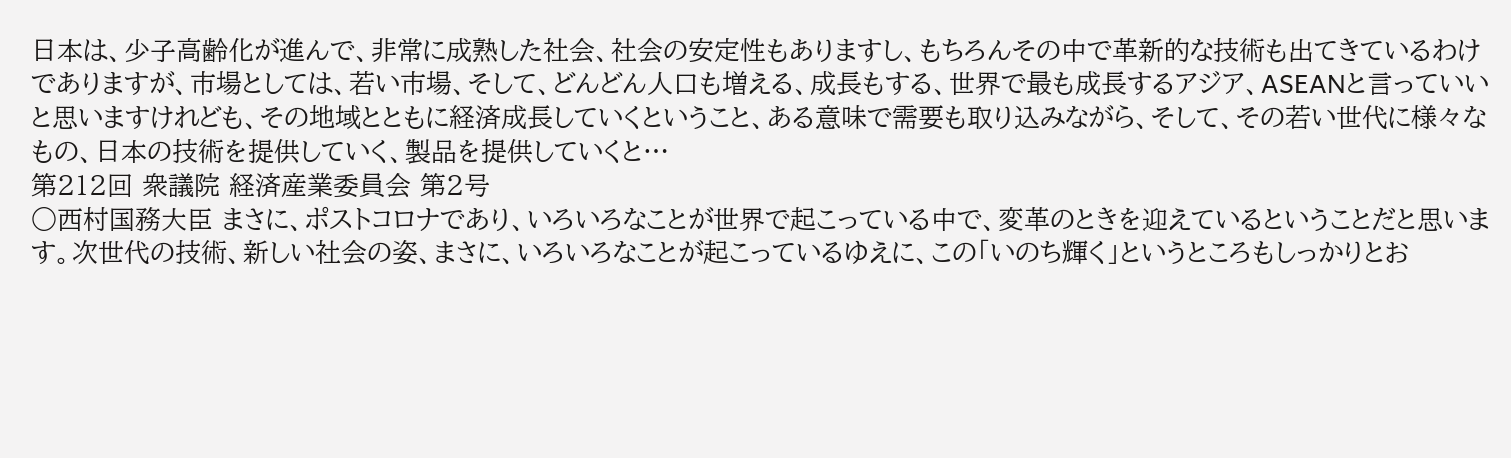日本は、少子高齢化が進んで、非常に成熟した社会、社会の安定性もありますし、もちろんその中で革新的な技術も出てきているわけでありますが、市場としては、若い市場、そして、どんどん人口も増える、成長もする、世界で最も成長するアジア、ASEANと言っていいと思いますけれども、その地域とともに経済成長していくということ、ある意味で需要も取り込みながら、そして、その若い世代に様々なもの、日本の技術を提供していく、製品を提供していくと…
第212回 衆議院 経済産業委員会 第2号
○西村国務大臣 まさに、ポストコロナであり、いろいろなことが世界で起こっている中で、変革のときを迎えているということだと思います。次世代の技術、新しい社会の姿、まさに、いろいろなことが起こっているゆえに、この「いのち輝く」というところもしっかりとお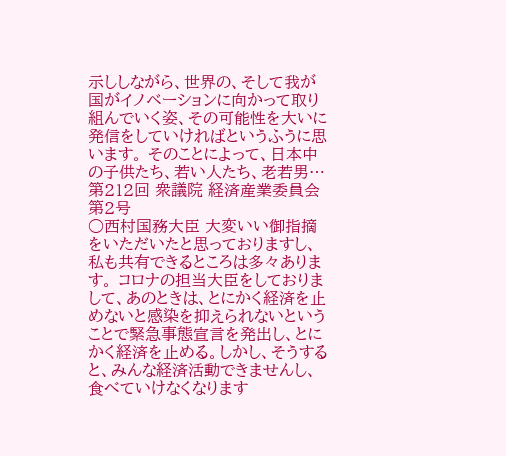示ししながら、世界の、そして我が国がイノベーションに向かって取り組んでいく姿、その可能性を大いに発信をしていければというふうに思います。 そのことによって、日本中の子供たち、若い人たち、老若男…
第212回 衆議院 経済産業委員会 第2号
○西村国務大臣 大変いい御指摘をいただいたと思っておりますし、私も共有できるところは多々あります。 コロナの担当大臣をしておりまして、あのときは、とにかく経済を止めないと感染を抑えられないということで緊急事態宣言を発出し、とにかく経済を止める。しかし、そうすると、みんな経済活動できませんし、食べていけなくなります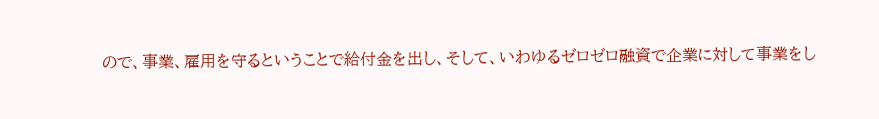ので、事業、雇用を守るということで給付金を出し、そして、いわゆるゼロゼロ融資で企業に対して事業をし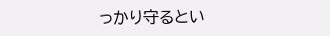っかり守るとい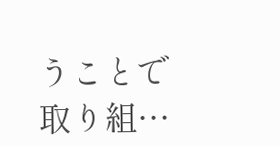うことで取り組…